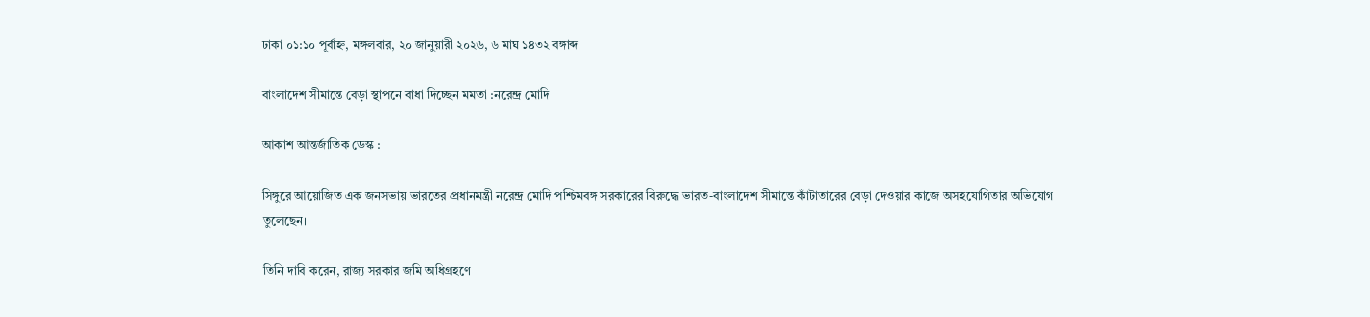ঢাকা ০১:১০ পূর্বাহ্ন, মঙ্গলবার, ২০ জানুয়ারী ২০২৬, ৬ মাঘ ১৪৩২ বঙ্গাব্দ

বাংলাদেশ সীমান্তে বেড়া স্থাপনে বাধা দিচ্ছেন মমতা :নরেন্দ্র মোদি

আকাশ আন্তর্জাতিক ডেস্ক :

সিঙ্গুরে আয়োজিত এক জনসভায় ভারতের প্রধানমন্ত্রী নরেন্দ্র মোদি পশ্চিমবঙ্গ সরকারের বিরুদ্ধে ভারত-বাংলাদেশ সীমান্তে কাঁটাতারের বেড়া দেওয়ার কাজে অসহযোগিতার অভিযোগ তুলেছেন।

তিনি দাবি করেন, রাজ্য সরকার জমি অধিগ্রহণে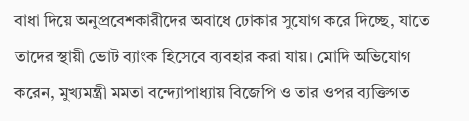বাধা দিয়ে অনুপ্রবেশকারীদের অবাধে ঢোকার সুযোগ করে দিচ্ছে, যাতে তাদের স্থায়ী ভোট ব্যাংক হিসেবে ব্যবহার করা যায়। মোদি অভিযোগ করেন, মুখ্যমন্ত্রী মমতা বন্দ্যোপাধ্যায় বিজেপি ও তার ওপর ব্যক্তিগত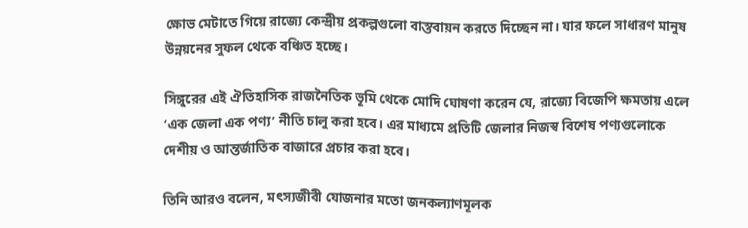ক্ষোভ মেটাতে গিয়ে রাজ্যে কেন্দ্রীয় প্রকল্পগুলো বাস্তবায়ন করতে দিচ্ছেন না। যার ফলে সাধারণ মানুষ উন্নয়নের সুফল থেকে বঞ্চিত হচ্ছে।

সিঙ্গুরের এই ঐতিহাসিক রাজনৈতিক ভূমি থেকে মোদি ঘোষণা করেন যে, রাজ্যে বিজেপি ক্ষমতায় এলে ‘এক জেলা এক পণ্য’ নীতি চালু করা হবে। এর মাধ্যমে প্রতিটি জেলার নিজস্ব বিশেষ পণ্যগুলোকে দেশীয় ও আন্তর্জাতিক বাজারে প্রচার করা হবে।

তিনি আরও বলেন, মৎস্যজীবী যোজনার মতো জনকল্যাণমূলক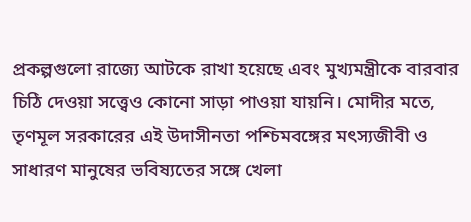প্রকল্পগুলো রাজ্যে আটকে রাখা হয়েছে এবং মুখ্যমন্ত্রীকে বারবার চিঠি দেওয়া সত্ত্বেও কোনো সাড়া পাওয়া যায়নি। মোদীর মতে, তৃণমূল সরকারের এই উদাসীনতা পশ্চিমবঙ্গের মৎস্যজীবী ও সাধারণ মানুষের ভবিষ্যতের সঙ্গে খেলা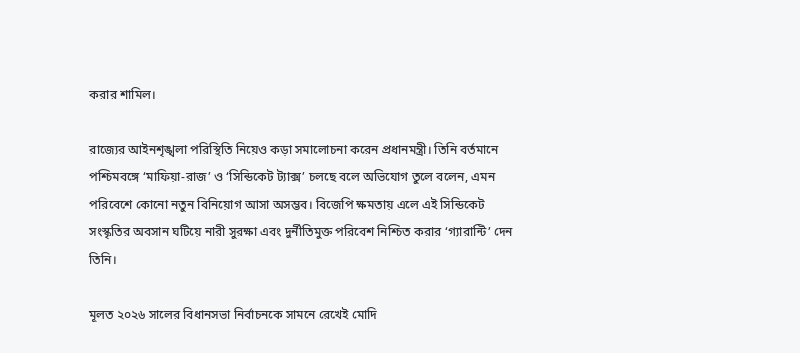করার শামিল।

রাজ্যের আইনশৃঙ্খলা পরিস্থিতি নিয়েও কড়া সমালোচনা করেন প্রধানমন্ত্রী। তিনি বর্তমানে পশ্চিমবঙ্গে ‘মাফিয়া-রাজ’ ও ‘সিন্ডিকেট ট্যাক্স’ চলছে বলে অভিযোগ তুলে বলেন, এমন পরিবেশে কোনো নতুন বিনিয়োগ আসা অসম্ভব। বিজেপি ক্ষমতায় এলে এই সিন্ডিকেট সংস্কৃতির অবসান ঘটিয়ে নারী সুরক্ষা এবং দুর্নীতিমুক্ত পরিবেশ নিশ্চিত করার ‘গ্যারান্টি’ দেন তিনি।

মূলত ২০২৬ সালের বিধানসভা নির্বাচনকে সামনে রেখেই মোদি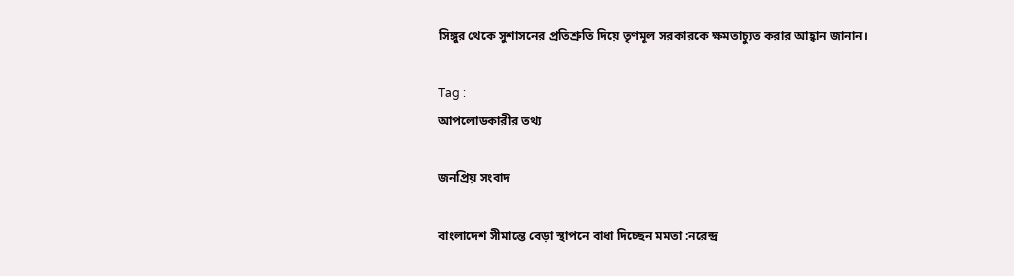সিঙ্গুর থেকে সুশাসনের প্রতিশ্রুতি দিয়ে তৃণমূল সরকারকে ক্ষমতাচ্যুত করার আহ্বান জানান।

Tag :
আপলোডকারীর তথ্য

জনপ্রিয় সংবাদ

বাংলাদেশ সীমান্তে বেড়া স্থাপনে বাধা দিচ্ছেন মমতা :নরেন্দ্র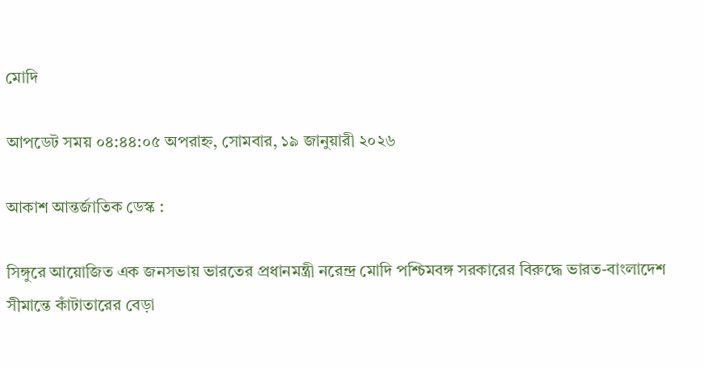মোদি

আপডেট সময় ০৪:৪৪:০৫ অপরাহ্ন, সোমবার, ১৯ জানুয়ারী ২০২৬

আকাশ আন্তর্জাতিক ডেস্ক :

সিঙ্গুরে আয়োজিত এক জনসভায় ভারতের প্রধানমন্ত্রী নরেন্দ্র মোদি পশ্চিমবঙ্গ সরকারের বিরুদ্ধে ভারত-বাংলাদেশ সীমান্তে কাঁটাতারের বেড়া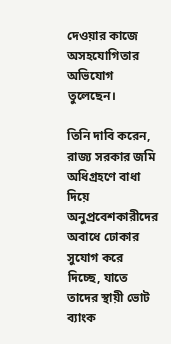দেওয়ার কাজে অসহযোগিতার অভিযোগ তুলেছেন।

তিনি দাবি করেন, রাজ্য সরকার জমি অধিগ্রহণে বাধা দিয়ে অনুপ্রবেশকারীদের অবাধে ঢোকার সুযোগ করে দিচ্ছে, যাতে তাদের স্থায়ী ভোট ব্যাংক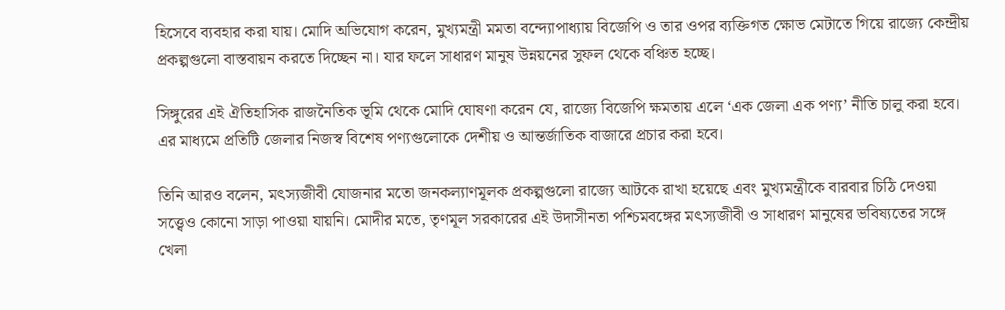হিসেবে ব্যবহার করা যায়। মোদি অভিযোগ করেন, মুখ্যমন্ত্রী মমতা বন্দ্যোপাধ্যায় বিজেপি ও তার ওপর ব্যক্তিগত ক্ষোভ মেটাতে গিয়ে রাজ্যে কেন্দ্রীয় প্রকল্পগুলো বাস্তবায়ন করতে দিচ্ছেন না। যার ফলে সাধারণ মানুষ উন্নয়নের সুফল থেকে বঞ্চিত হচ্ছে।

সিঙ্গুরের এই ঐতিহাসিক রাজনৈতিক ভূমি থেকে মোদি ঘোষণা করেন যে, রাজ্যে বিজেপি ক্ষমতায় এলে ‘এক জেলা এক পণ্য’ নীতি চালু করা হবে। এর মাধ্যমে প্রতিটি জেলার নিজস্ব বিশেষ পণ্যগুলোকে দেশীয় ও আন্তর্জাতিক বাজারে প্রচার করা হবে।

তিনি আরও বলেন, মৎস্যজীবী যোজনার মতো জনকল্যাণমূলক প্রকল্পগুলো রাজ্যে আটকে রাখা হয়েছে এবং মুখ্যমন্ত্রীকে বারবার চিঠি দেওয়া সত্ত্বেও কোনো সাড়া পাওয়া যায়নি। মোদীর মতে, তৃণমূল সরকারের এই উদাসীনতা পশ্চিমবঙ্গের মৎস্যজীবী ও সাধারণ মানুষের ভবিষ্যতের সঙ্গে খেলা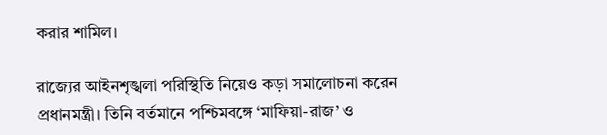করার শামিল।

রাজ্যের আইনশৃঙ্খলা পরিস্থিতি নিয়েও কড়া সমালোচনা করেন প্রধানমন্ত্রী। তিনি বর্তমানে পশ্চিমবঙ্গে ‘মাফিয়া-রাজ’ ও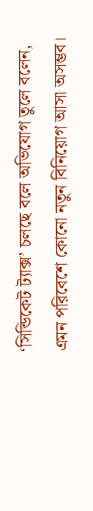‘সিন্ডিকেট ট্যাক্স’ চলছে বলে অভিযোগ তুলে বলেন, এমন পরিবেশে কোনো নতুন বিনিয়োগ আসা অসম্ভব।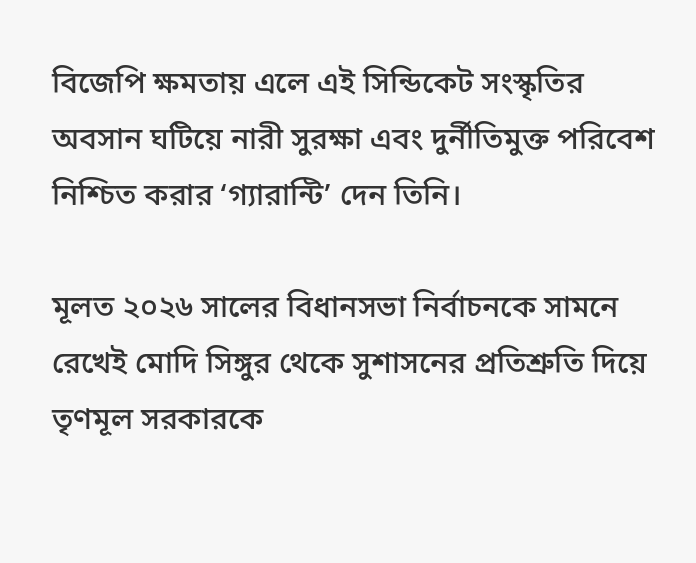বিজেপি ক্ষমতায় এলে এই সিন্ডিকেট সংস্কৃতির অবসান ঘটিয়ে নারী সুরক্ষা এবং দুর্নীতিমুক্ত পরিবেশ নিশ্চিত করার ‘গ্যারান্টি’ দেন তিনি।

মূলত ২০২৬ সালের বিধানসভা নির্বাচনকে সামনে রেখেই মোদি সিঙ্গুর থেকে সুশাসনের প্রতিশ্রুতি দিয়ে তৃণমূল সরকারকে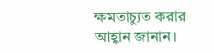ক্ষমতাচ্যুত করার আহ্বান জানান।